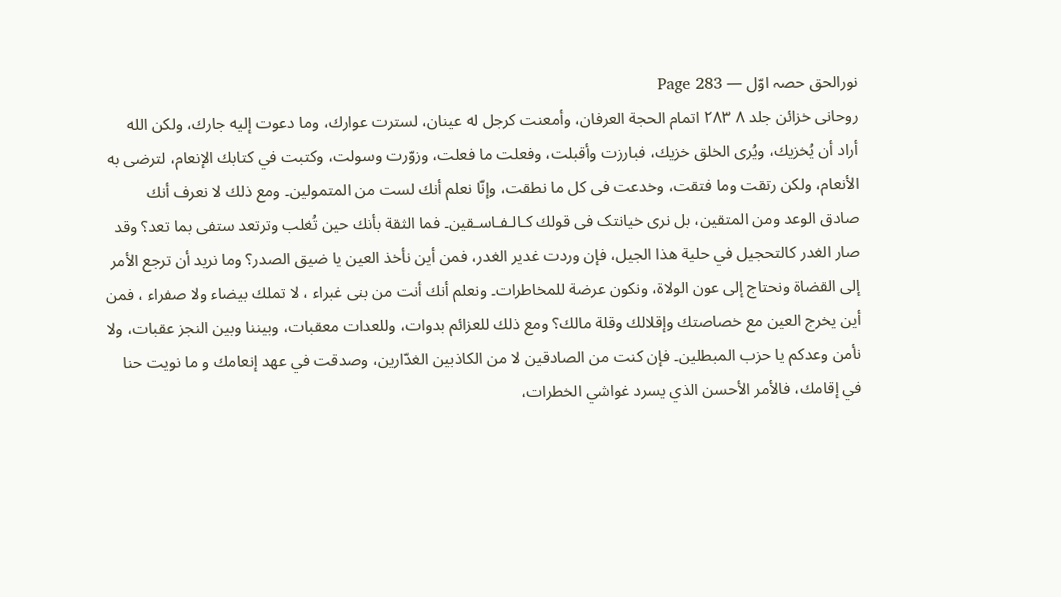نورالحق حصہ اوّل — Page 283
روحانی خزائن جلد ۸ ۲۸۳ اتمام الحجة العرفان، وأمعنت كرجل له عينان، لسترت عوارك، وما دعوت إليه جارك، ولكن الله أراد أن يُخزيك، ويُرى الخلق خزيك، فبارزت وأقبلت، وفعلت ما فعلت، وزوّرت وسولت، وكتبت في كتابك الإنعام، لترضى به الأنعام، ولكن رتقت وما فتقت، وخدعت فى كل ما نطقت، وإنّا نعلم أنك لست من المتمولين۔ ومع ذلك لا نعرف أنك صادق الوعد ومن المتقین، بل نری خیانتک فی قولك كـالـفـاسـقين۔ فما الثقة بأنك حين تُغلب وترتعد ستفى بما تعد؟ وقد صار الغدر كالتحجيل في حلية هذا الجيل، فإن وردت غدير الغدر، فمن أين نأخذ العين يا ضيق الصدر؟ وما نريد أن ترجع الأمر إلى القضاة ونحتاج إلى عون الولاة، ونكون عرضة للمخاطرات۔ ونعلم أنك أنت من بنى غبراء ، لا تملك بيضاء ولا صفراء ، فمن أين يخرج العين مع خصاصتك وإقلالك وقلة مالك؟ ومع ذلك للعزائم بدوات، وللعدات معقبات، وبيننا وبين النجز عقبات، ولا نأمن وعدكم يا حزب المبطلين۔ فإن كنت من الصادقين لا من الكاذبين الغدّارين، وصدقت في عهد إنعامك و ما نويت حنا في إقامك، فالأمر الأحسن الذي يسرد غواشي الخطرات،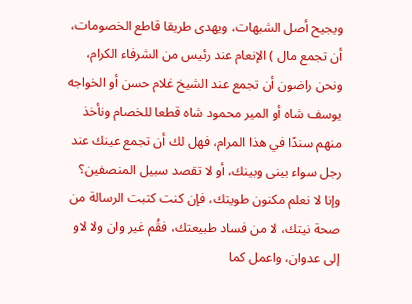ويجيح أصل الشبهات، ويهدى طريقا قاطع الخصومات، أن تجمع مال ) الإنعام عند رئيس من الشرفاء الكرام، ونحن راضون أن تجمع عند الشيخ غلام حسن أو الخواجه يوسف شاه أو المير محمود شاه قطعا للخصام ونأخذ منهم سندًا في هذا المرام، فهل لك أن تجمع عينك عند رجل سواء بینی وبينك، أو لا تقصد سبيل المنصفين؟ وإنا لا نعلم مكنون طويتك، فإن كنت كتبت الرسالة من صحة نيتك، لا من فساد طبيعتك، فقُم غير وان ولا لاو إلى عدوان، واعمل كما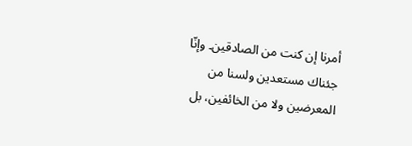أمرنا إن كنت من الصادقين۔ وإنّا جئناك مستعدين ولسنا من المعرضين ولا من الخائفين، بل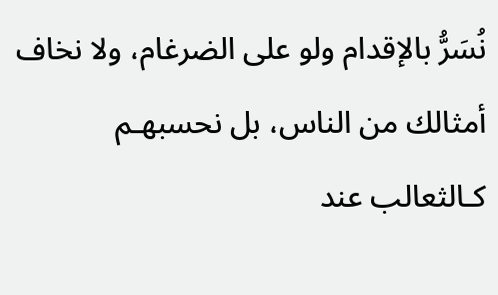نُسَرُّ بالإقدام ولو على الضرغام، ولا نخاف أمثالك من الناس، بل نحسبهـم كـالثعالب عند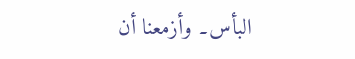البأس۔ وأزمعنا أن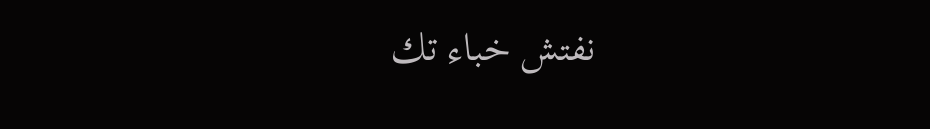نفتش خباء تك